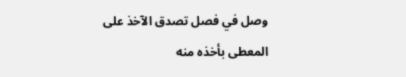وصل في فصل تصدق الآخذ على المعطى بأخذه منه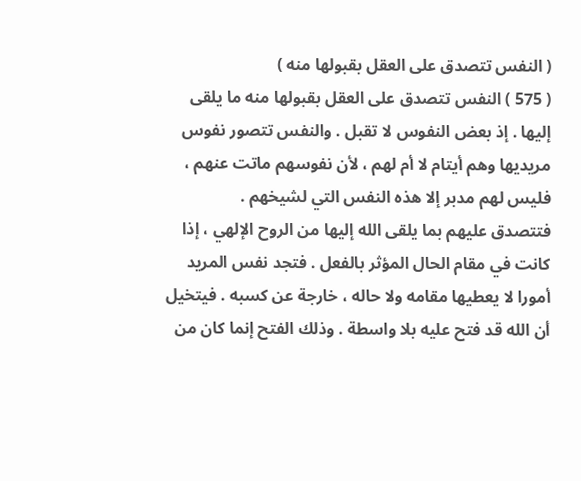( النفس تتصدق على العقل بقبولها منه )
( 575 ) النفس تتصدق على العقل بقبولها منه ما يلقى إليها . إذ بعض النفوس لا تقبل . والنفس تتصور نفوس مريديها وهم أيتام لا أم لهم ، لأن نفوسهم ماتت عنهم ، فليس لهم مدبر إلا هذه النفس التي لشيخهم .
فتتصدق عليهم بما يلقى الله إليها من الروح الإلهي ، إذا كانت في مقام الحال المؤثر بالفعل . فتجد نفس المريد أمورا لا يعطيها مقامه ولا حاله ، خارجة عن كسبه . فيتخيل أن الله قد فتح عليه بلا واسطة . وذلك الفتح إنما كان من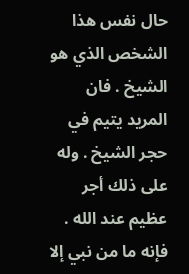حال نفس هذا الشخص الذي هو الشيخ . فان المريد يتيم في حجر الشيخ . وله على ذلك أجر عظيم عند الله . فإنه ما من نبي إلا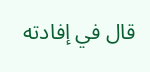قال في إفادته